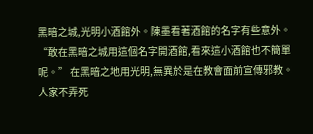黑暗之城,光明小酒館外。陳墨看著酒館的名字有些意外。 “敢在黑暗之城用這個名字開酒館,看來這小酒館也不簡單呢。” 在黑暗之地用光明,無異於是在教會面前宣傳邪教。 人家不弄死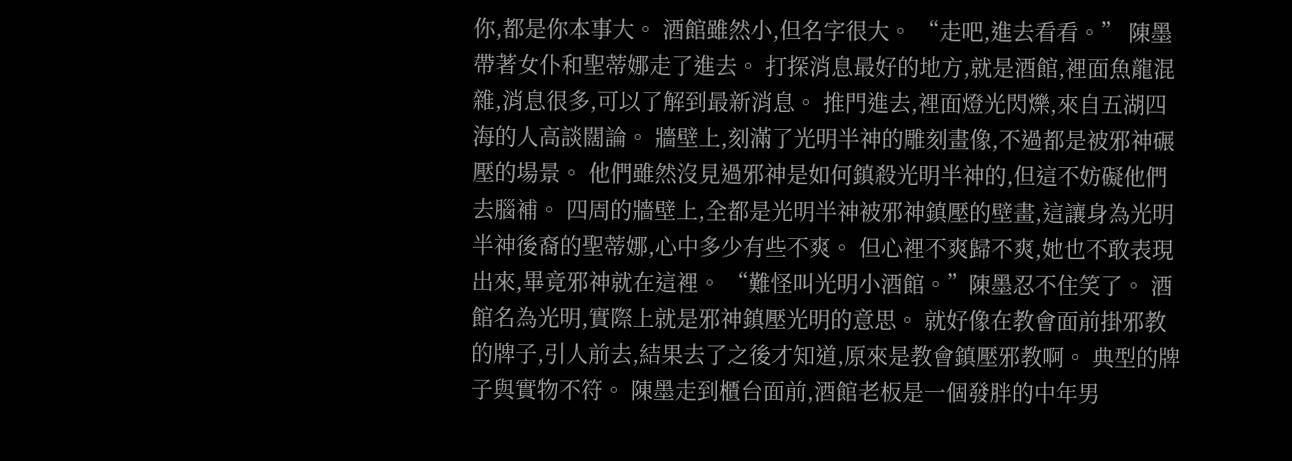你,都是你本事大。 酒館雖然小,但名字很大。 “走吧,進去看看。” 陳墨帶著女仆和聖蒂娜走了進去。 打探消息最好的地方,就是酒館,裡面魚龍混雜,消息很多,可以了解到最新消息。 推門進去,裡面燈光閃爍,來自五湖四海的人高談闊論。 牆壁上,刻滿了光明半神的雕刻畫像,不過都是被邪神碾壓的場景。 他們雖然沒見過邪神是如何鎮殺光明半神的,但這不妨礙他們去腦補。 四周的牆壁上,全都是光明半神被邪神鎮壓的壁畫,這讓身為光明半神後裔的聖蒂娜,心中多少有些不爽。 但心裡不爽歸不爽,她也不敢表現出來,畢竟邪神就在這裡。 “難怪叫光明小酒館。”陳墨忍不住笑了。 酒館名為光明,實際上就是邪神鎮壓光明的意思。 就好像在教會面前掛邪教的牌子,引人前去,結果去了之後才知道,原來是教會鎮壓邪教啊。 典型的牌子與實物不符。 陳墨走到櫃台面前,酒館老板是一個發胖的中年男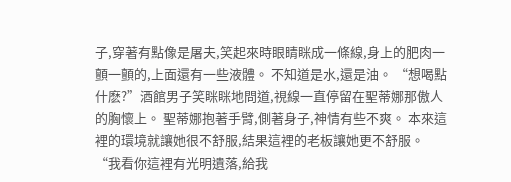子,穿著有點像是屠夫,笑起來時眼睛眯成一條線,身上的肥肉一顫一顫的,上面還有一些液體。 不知道是水,還是油。 “想喝點什麽?”酒館男子笑眯眯地問道,視線一直停留在聖蒂娜那傲人的胸懷上。 聖蒂娜抱著手臂,側著身子,神情有些不爽。 本來這裡的環境就讓她很不舒服,結果這裡的老板讓她更不舒服。 “我看你這裡有光明遺落,給我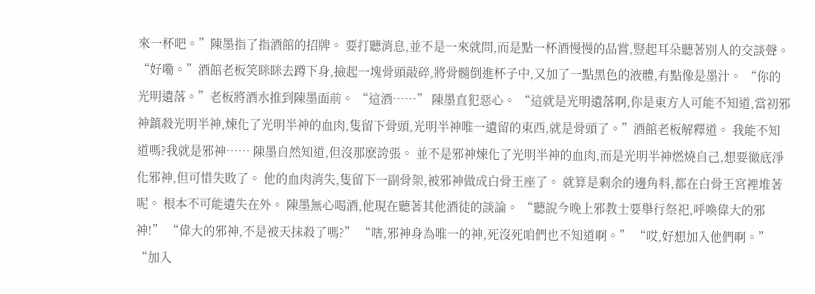來一杯吧。”陳墨指了指酒館的招牌。 要打聽消息,並不是一來就問,而是點一杯酒慢慢的品嘗,豎起耳朵聽著別人的交談聲。 “好嘞。”酒館老板笑眯眯去蹲下身,撿起一塊骨頭敲碎,將骨髓倒進杯子中,又加了一點黑色的液體,有點像是墨汁。 “你的光明遺落。”老板將酒水推到陳墨面前。 “這酒……” 陳墨直犯惡心。 “這就是光明遺落啊,你是東方人可能不知道,當初邪神鎮殺光明半神,煉化了光明半神的血肉,隻留下骨頭,光明半神唯一遺留的東西,就是骨頭了。”酒館老板解釋道。 我能不知道嗎?我就是邪神…… 陳墨自然知道,但沒那麽誇張。 並不是邪神煉化了光明半神的血肉,而是光明半神燃燒自己,想要徹底淨化邪神,但可惜失敗了。 他的血肉消失,隻留下一副骨架,被邪神做成白骨王座了。 就算是剩余的邊角料,都在白骨王宮裡堆著呢。 根本不可能遺失在外。 陳墨無心喝酒,他現在聽著其他酒徒的談論。 “聽說今晚上邪教士要舉行祭祀,呼喚偉大的邪神!” “偉大的邪神,不是被天抹殺了嗎?” “嗐,邪神身為唯一的神,死沒死咱們也不知道啊。” “哎,好想加入他們啊。” “加入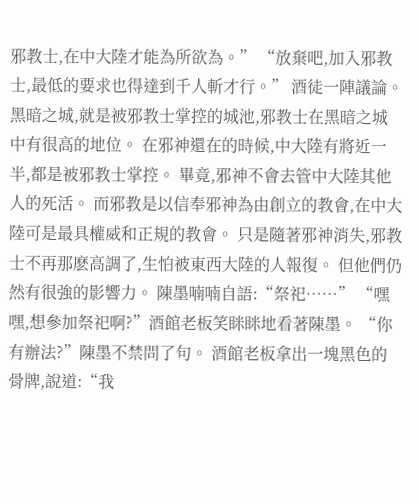邪教士,在中大陸才能為所欲為。” “放棄吧,加入邪教士,最低的要求也得達到千人斬才行。” 酒徒一陣議論。 黑暗之城,就是被邪教士掌控的城池,邪教士在黑暗之城中有很高的地位。 在邪神還在的時候,中大陸有將近一半,都是被邪教士掌控。 畢竟,邪神不會去管中大陸其他人的死活。 而邪教是以信奉邪神為由創立的教會,在中大陸可是最具權威和正規的教會。 只是隨著邪神消失,邪教士不再那麽高調了,生怕被東西大陸的人報復。 但他們仍然有很強的影響力。 陳墨喃喃自語:“祭祀……” “嘿嘿,想參加祭祀啊?”酒館老板笑眯眯地看著陳墨。 “你有辦法?”陳墨不禁問了句。 酒館老板拿出一塊黑色的骨牌,說道:“我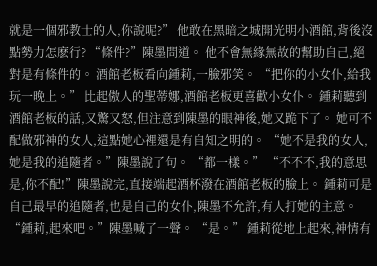就是一個邪教士的人,你說呢?” 他敢在黑暗之城開光明小酒館,背後沒點勢力怎麽行? “條件?”陳墨問道。 他不會無緣無故的幫助自己,絕對是有條件的。 酒館老板看向鍾莉,一臉邪笑。 “把你的小女仆,給我玩一晚上。” 比起傲人的聖蒂娜,酒館老板更喜歡小女仆。 鍾莉聽到酒館老板的話,又驚又怒,但注意到陳墨的眼神後,她又跪下了。 她可不配做邪神的女人,這點她心裡還是有自知之明的。 “她不是我的女人,她是我的追隨者。”陳墨說了句。 “都一樣。” “不不不,我的意思是,你不配!”陳墨說完,直接端起酒杯潑在酒館老板的臉上。 鍾莉可是自己最早的追隨者,也是自己的女仆,陳墨不允許,有人打她的主意。 “鍾莉,起來吧。”陳墨喊了一聲。 “是。” 鍾莉從地上起來,神情有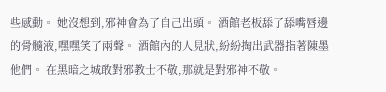些感動。 她沒想到,邪神會為了自己出頭。 酒館老板舔了舔嘴唇邊的骨髓液,嘿嘿笑了兩聲。 酒館內的人見狀,紛紛掏出武器指著陳墨他們。 在黑暗之城敢對邪教士不敬,那就是對邪神不敬。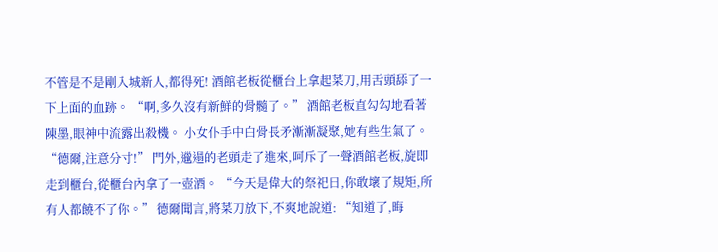不管是不是剛入城新人,都得死! 酒館老板從櫃台上拿起菜刀,用舌頭舔了一下上面的血跡。 “啊,多久沒有新鮮的骨髓了。” 酒館老板直勾勾地看著陳墨,眼神中流露出殺機。 小女仆手中白骨長矛漸漸凝聚,她有些生氣了。 “德爾,注意分寸!” 門外,邋遢的老頭走了進來,呵斥了一聲酒館老板,旋即走到櫃台,從櫃台內拿了一壺酒。 “今天是偉大的祭祀日,你敢壞了規矩,所有人都饒不了你。” 德爾聞言,將菜刀放下,不爽地說道: “知道了,晦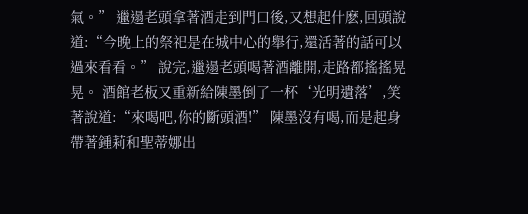氣。” 邋遢老頭拿著酒走到門口後,又想起什麽,回頭說道:“今晚上的祭祀是在城中心的舉行,還活著的話可以過來看看。” 說完,邋遢老頭喝著酒離開,走路都搖搖晃晃。 酒館老板又重新給陳墨倒了一杯‘光明遺落’,笑著說道:“來喝吧,你的斷頭酒!” 陳墨沒有喝,而是起身帶著鍾莉和聖蒂娜出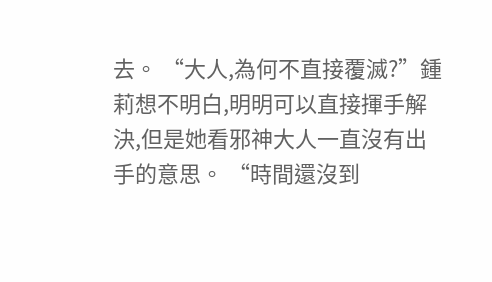去。 “大人,為何不直接覆滅?”鍾莉想不明白,明明可以直接揮手解決,但是她看邪神大人一直沒有出手的意思。 “時間還沒到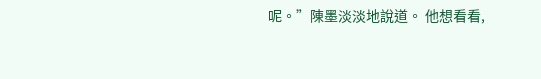呢。”陳墨淡淡地說道。 他想看看,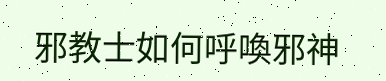邪教士如何呼喚邪神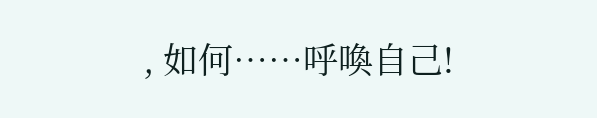, 如何……呼喚自己!